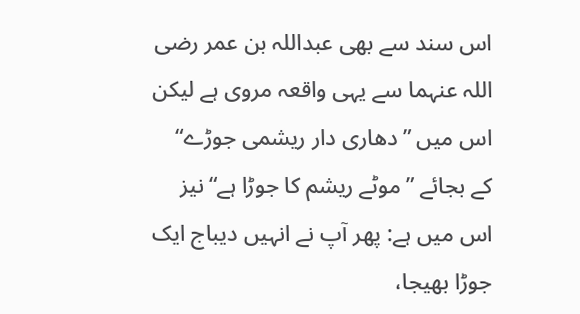اس سند سے بھی عبداللہ بن عمر رضی اللہ عنہما سے یہی واقعہ مروی ہے لیکن اس میں ”دھاری دار ریشمی جوڑے“ کے بجائے ”موٹے ریشم کا جوڑا ہے“ نیز اس میں ہے: پھر آپ نے انہیں دیباج ایک جوڑا بھیجا،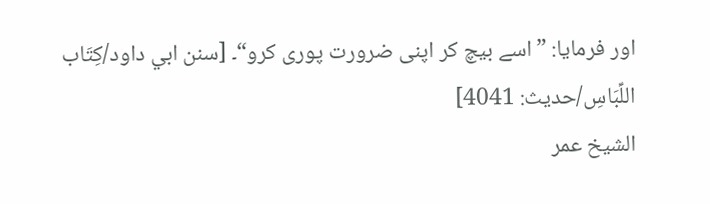اور فرمایا: ”اسے بیچ کر اپنی ضرورت پوری کرو“۔ [سنن ابي داود/كِتَاب اللِّبَاسِ/حدیث: 4041]
الشيخ عمر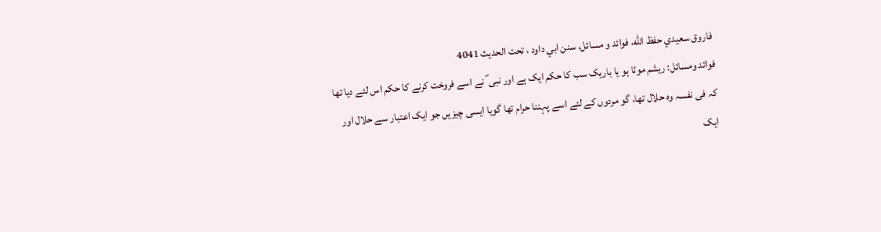فاروق سعيدي حفظ الله، فوائد و مسائل، سنن ابي داود ، تحت الحديث 4041
فوائد ومسائل: ریشم موٹا ہو یا باریک سب کا حکم ایک ہے اور نبی ؐ نے اسے فروخت کرنے کا حکم اس لئے دیا تھا کہ فی نفسہ وہ حلال تھا، گو مردوں کے لئے اسے پہننا حرام تھا گویا ایسی چیزیں جو ایک اعتبار سے حلال اور ایک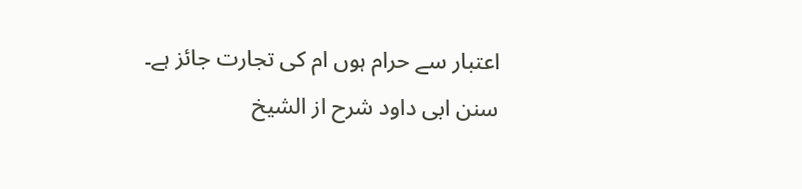اعتبار سے حرام ہوں ام کی تجارت جائز ہے۔
سنن ابی داود شرح از الشیخ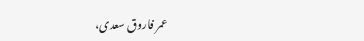عمر فاروق سعدی،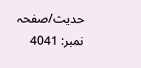حدیث/صفحہ نمبر: 4041